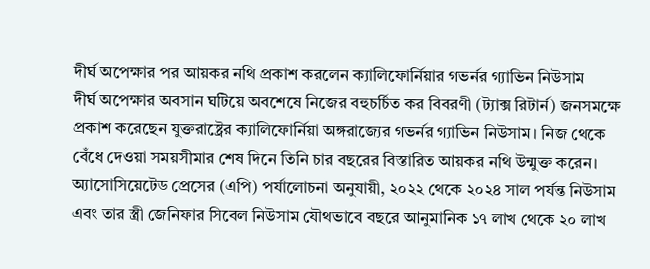দীর্ঘ অপেক্ষার পর আয়কর নথি প্রকাশ করলেন ক্যালিফোর্নিয়ার গভর্নর গ্যাভিন নিউসাম
দীর্ঘ অপেক্ষার অবসান ঘটিয়ে অবশেষে নিজের বহুচর্চিত কর বিবরণী (ট্যাক্স রিটার্ন) জনসমক্ষে প্রকাশ করেছেন যুক্তরাষ্ট্রের ক্যালিফোর্নিয়া অঙ্গরাজ্যের গভর্নর গ্যাভিন নিউসাম। নিজ থেকে বেঁধে দেওয়া সময়সীমার শেষ দিনে তিনি চার বছরের বিস্তারিত আয়কর নথি উন্মুক্ত করেন। অ্যাসোসিয়েটেড প্রেসের (এপি) পর্যালোচনা অনুযায়ী, ২০২২ থেকে ২০২৪ সাল পর্যন্ত নিউসাম এবং তার স্ত্রী জেনিফার সিবেল নিউসাম যৌথভাবে বছরে আনুমানিক ১৭ লাখ থেকে ২০ লাখ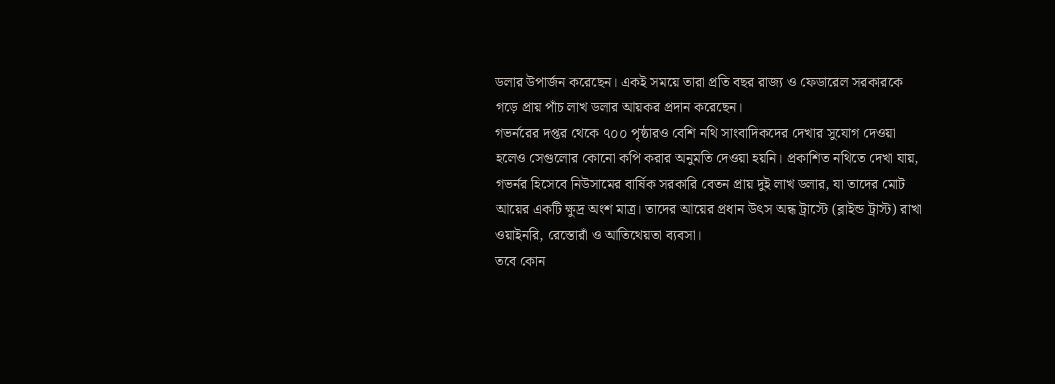ডলার উপার্জন করেছেন। একই সময়ে তারা প্রতি বছর রাজ্য ও ফেডারেল সরকারকে গড়ে প্রায় পাঁচ লাখ ডলার আয়কর প্রদান করেছেন।
গভর্নরের দপ্তর থেকে ৭০০ পৃষ্ঠারও বেশি নথি সাংবাদিকদের দেখার সুযোগ দেওয়া হলেও সেগুলোর কোনো কপি করার অনুমতি দেওয়া হয়নি। প্রকাশিত নথিতে দেখা যায়, গভর্নর হিসেবে নিউসামের বার্ষিক সরকারি বেতন প্রায় দুই লাখ ডলার, যা তাদের মোট আয়ের একটি ক্ষুদ্র অংশ মাত্র। তাদের আয়ের প্রধান উৎস অন্ধ ট্রাস্টে (ব্লাইন্ড ট্রাস্ট) রাখা ওয়াইনরি, রেস্তোরাঁ ও আতিথেয়তা ব্যবসা।
তবে কোন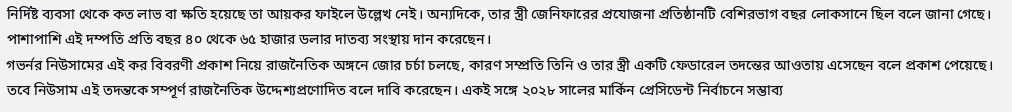নির্দিষ্ট ব্যবসা থেকে কত লাভ বা ক্ষতি হয়েছে তা আয়কর ফাইলে উল্লেখ নেই। অন্যদিকে, তার স্ত্রী জেনিফারের প্রযোজনা প্রতিষ্ঠানটি বেশিরভাগ বছর লোকসানে ছিল বলে জানা গেছে। পাশাপাশি এই দম্পতি প্রতি বছর ৪০ থেকে ৬৫ হাজার ডলার দাতব্য সংস্থায় দান করেছেন।
গভর্নর নিউসামের এই কর বিবরণী প্রকাশ নিয়ে রাজনৈতিক অঙ্গনে জোর চর্চা চলছে, কারণ সম্প্রতি তিনি ও তার স্ত্রী একটি ফেডারেল তদন্তের আওতায় এসেছেন বলে প্রকাশ পেয়েছে। তবে নিউসাম এই তদন্তকে সম্পূর্ণ রাজনৈতিক উদ্দেশ্যপ্রণোদিত বলে দাবি করেছেন। একই সঙ্গে ২০২৮ সালের মার্কিন প্রেসিডেন্ট নির্বাচনে সম্ভাব্য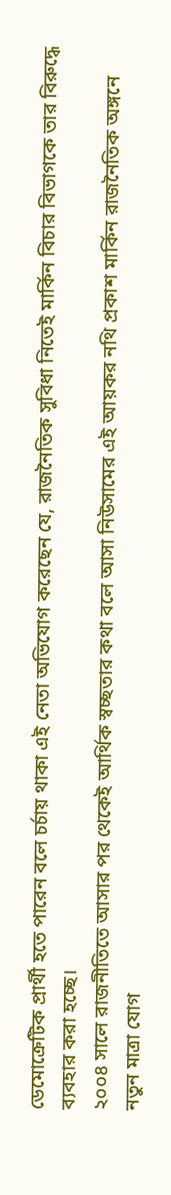ডেমোক্রেটিক প্রার্থী হতে পারেন বলে চর্চায় থাকা এই নেতা অভিযোগ করেছেন যে, রাজনৈতিক সুবিধা নিতেই মার্কিন বিচার বিভাগকে তার বিরুদ্ধে ব্যবহার করা হচ্ছে।
২০০৪ সালে রাজনীতিতে আসার পর থেকেই আর্থিক স্বচ্ছতার কথা বলে আসা নিউসামের এই আয়কর নথি প্রকাশ মার্কিন রাজনৈতিক অঙ্গনে নতুন মাত্রা যোগ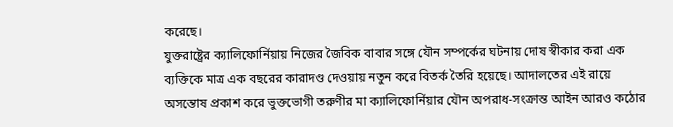করেছে।
যুক্তরাষ্ট্রের ক্যালিফোর্নিয়ায় নিজের জৈবিক বাবার সঙ্গে যৌন সম্পর্কের ঘটনায় দোষ স্বীকার করা এক ব্যক্তিকে মাত্র এক বছরের কারাদণ্ড দেওয়ায় নতুন করে বিতর্ক তৈরি হয়েছে। আদালতের এই রায়ে অসন্তোষ প্রকাশ করে ভুক্তভোগী তরুণীর মা ক্যালিফোর্নিয়ার যৌন অপরাধ-সংক্রান্ত আইন আরও কঠোর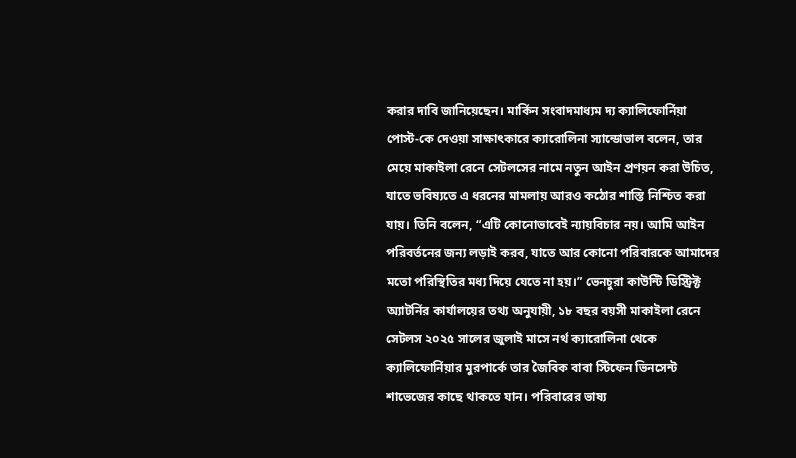করার দাবি জানিয়েছেন। মার্কিন সংবাদমাধ্যম দ্য ক্যালিফোর্নিয়া পোস্ট-কে দেওয়া সাক্ষাৎকারে ক্যারোলিনা স্যান্ডোভাল বলেন, তার মেয়ে মাকাইলা রেনে সেটলসের নামে নতুন আইন প্রণয়ন করা উচিত, যাতে ভবিষ্যতে এ ধরনের মামলায় আরও কঠোর শাস্তি নিশ্চিত করা যায়। তিনি বলেন, “এটি কোনোভাবেই ন্যায়বিচার নয়। আমি আইন পরিবর্তনের জন্য লড়াই করব, যাতে আর কোনো পরিবারকে আমাদের মতো পরিস্থিতির মধ্য দিয়ে যেতে না হয়।” ভেনচুরা কাউন্টি ডিস্ট্রিক্ট অ্যাটর্নির কার্যালয়ের তথ্য অনুযায়ী, ১৮ বছর বয়সী মাকাইলা রেনে সেটলস ২০২৫ সালের জুলাই মাসে নর্থ ক্যারোলিনা থেকে ক্যালিফোর্নিয়ার মুরপার্কে তার জৈবিক বাবা স্টিফেন ভিনসেন্ট শাভেজের কাছে থাকতে যান। পরিবারের ভাষ্য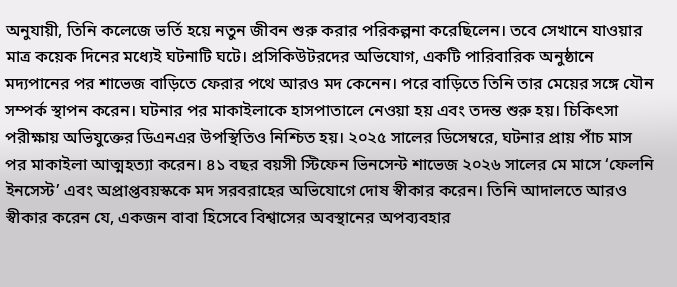অনুযায়ী, তিনি কলেজে ভর্তি হয়ে নতুন জীবন শুরু করার পরিকল্পনা করেছিলেন। তবে সেখানে যাওয়ার মাত্র কয়েক দিনের মধ্যেই ঘটনাটি ঘটে। প্রসিকিউটরদের অভিযোগ, একটি পারিবারিক অনুষ্ঠানে মদ্যপানের পর শাভেজ বাড়িতে ফেরার পথে আরও মদ কেনেন। পরে বাড়িতে তিনি তার মেয়ের সঙ্গে যৌন সম্পর্ক স্থাপন করেন। ঘটনার পর মাকাইলাকে হাসপাতালে নেওয়া হয় এবং তদন্ত শুরু হয়। চিকিৎসা পরীক্ষায় অভিযুক্তের ডিএনএর উপস্থিতিও নিশ্চিত হয়। ২০২৫ সালের ডিসেম্বরে, ঘটনার প্রায় পাঁচ মাস পর মাকাইলা আত্মহত্যা করেন। ৪১ বছর বয়সী স্টিফেন ভিনসেন্ট শাভেজ ২০২৬ সালের মে মাসে ‘ফেলনি ইনসেস্ট’ এবং অপ্রাপ্তবয়স্ককে মদ সরবরাহের অভিযোগে দোষ স্বীকার করেন। তিনি আদালতে আরও স্বীকার করেন যে, একজন বাবা হিসেবে বিশ্বাসের অবস্থানের অপব্যবহার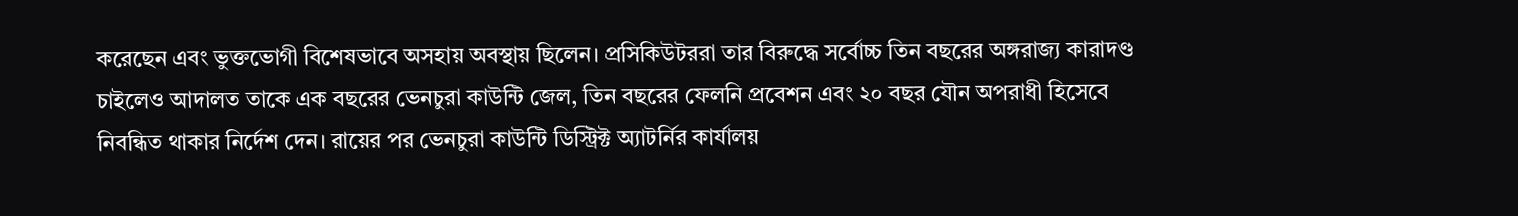করেছেন এবং ভুক্তভোগী বিশেষভাবে অসহায় অবস্থায় ছিলেন। প্রসিকিউটররা তার বিরুদ্ধে সর্বোচ্চ তিন বছরের অঙ্গরাজ্য কারাদণ্ড চাইলেও আদালত তাকে এক বছরের ভেনচুরা কাউন্টি জেল, তিন বছরের ফেলনি প্রবেশন এবং ২০ বছর যৌন অপরাধী হিসেবে নিবন্ধিত থাকার নির্দেশ দেন। রায়ের পর ভেনচুরা কাউন্টি ডিস্ট্রিক্ট অ্যাটর্নির কার্যালয়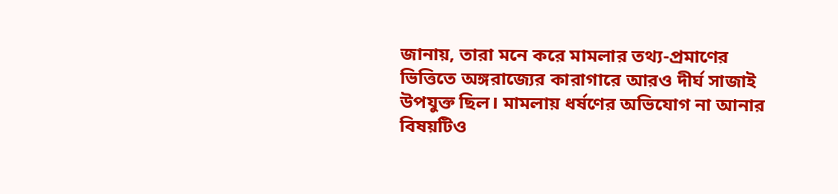জানায়, তারা মনে করে মামলার তথ্য-প্রমাণের ভিত্তিতে অঙ্গরাজ্যের কারাগারে আরও দীর্ঘ সাজাই উপযুক্ত ছিল। মামলায় ধর্ষণের অভিযোগ না আনার বিষয়টিও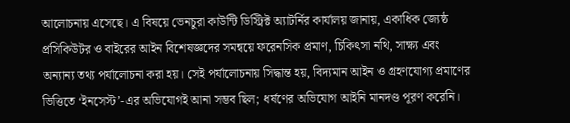আলোচনায় এসেছে। এ বিষয়ে ভেনচুরা কাউন্টি ডিস্ট্রিক্ট অ্যাটর্নির কার্যালয় জানায়, একাধিক জ্যেষ্ঠ প্রসিকিউটর ও বাইরের আইন বিশেষজ্ঞদের সমন্বয়ে ফরেনসিক প্রমাণ, চিকিৎসা নথি, সাক্ষ্য এবং অন্যান্য তথ্য পর্যালোচনা করা হয়। সেই পর্যালোচনায় সিদ্ধান্ত হয়, বিদ্যমান আইন ও গ্রহণযোগ্য প্রমাণের ভিত্তিতে ‘ইনসেস্ট’-এর অভিযোগই আনা সম্ভব ছিল; ধর্ষণের অভিযোগ আইনি মানদণ্ড পূরণ করেনি।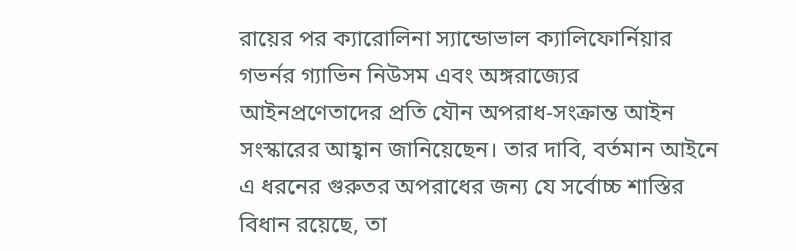রায়ের পর ক্যারোলিনা স্যান্ডোভাল ক্যালিফোর্নিয়ার গভর্নর গ্যাভিন নিউসম এবং অঙ্গরাজ্যের আইনপ্রণেতাদের প্রতি যৌন অপরাধ-সংক্রান্ত আইন সংস্কারের আহ্বান জানিয়েছেন। তার দাবি, বর্তমান আইনে এ ধরনের গুরুতর অপরাধের জন্য যে সর্বোচ্চ শাস্তির বিধান রয়েছে, তা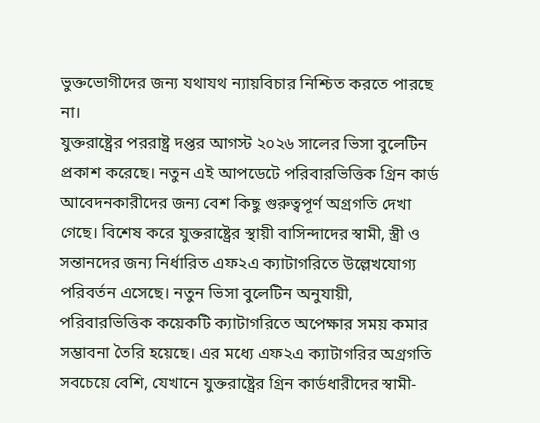ভুক্তভোগীদের জন্য যথাযথ ন্যায়বিচার নিশ্চিত করতে পারছে না।
যুক্তরাষ্ট্রের পররাষ্ট্র দপ্তর আগস্ট ২০২৬ সালের ভিসা বুলেটিন প্রকাশ করেছে। নতুন এই আপডেটে পরিবারভিত্তিক গ্রিন কার্ড আবেদনকারীদের জন্য বেশ কিছু গুরুত্বপূর্ণ অগ্রগতি দেখা গেছে। বিশেষ করে যুক্তরাষ্ট্রের স্থায়ী বাসিন্দাদের স্বামী, স্ত্রী ও সন্তানদের জন্য নির্ধারিত এফ২এ ক্যাটাগরিতে উল্লেখযোগ্য পরিবর্তন এসেছে। নতুন ভিসা বুলেটিন অনুযায়ী, পরিবারভিত্তিক কয়েকটি ক্যাটাগরিতে অপেক্ষার সময় কমার সম্ভাবনা তৈরি হয়েছে। এর মধ্যে এফ২এ ক্যাটাগরির অগ্রগতি সবচেয়ে বেশি, যেখানে যুক্তরাষ্ট্রের গ্রিন কার্ডধারীদের স্বামী-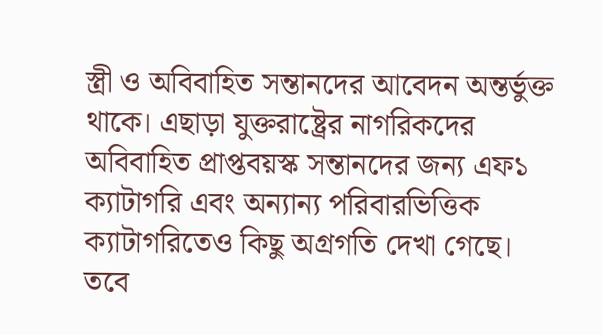স্ত্রী ও অবিবাহিত সন্তানদের আবেদন অন্তর্ভুক্ত থাকে। এছাড়া যুক্তরাষ্ট্রের নাগরিকদের অবিবাহিত প্রাপ্তবয়স্ক সন্তানদের জন্য এফ১ ক্যাটাগরি এবং অন্যান্য পরিবারভিত্তিক ক্যাটাগরিতেও কিছু অগ্রগতি দেখা গেছে। তবে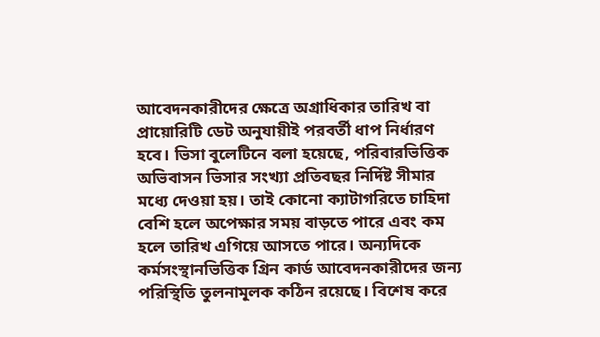আবেদনকারীদের ক্ষেত্রে অগ্রাধিকার তারিখ বা প্রায়োরিটি ডেট অনুযায়ীই পরবর্তী ধাপ নির্ধারণ হবে। ভিসা বুলেটিনে বলা হয়েছে, পরিবারভিত্তিক অভিবাসন ভিসার সংখ্যা প্রতিবছর নির্দিষ্ট সীমার মধ্যে দেওয়া হয়। তাই কোনো ক্যাটাগরিতে চাহিদা বেশি হলে অপেক্ষার সময় বাড়তে পারে এবং কম হলে তারিখ এগিয়ে আসতে পারে। অন্যদিকে কর্মসংস্থানভিত্তিক গ্রিন কার্ড আবেদনকারীদের জন্য পরিস্থিতি তুলনামূলক কঠিন রয়েছে। বিশেষ করে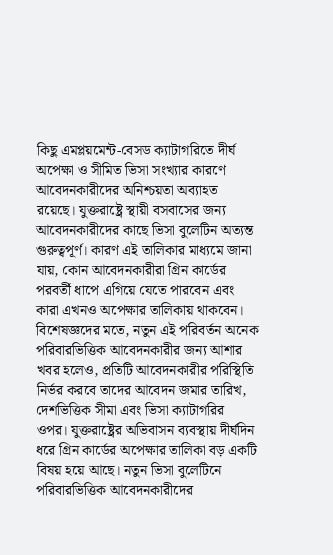কিছু এমপ্লয়মেন্ট-বেসড ক্যাটাগরিতে দীর্ঘ অপেক্ষা ও সীমিত ভিসা সংখ্যার কারণে আবেদনকারীদের অনিশ্চয়তা অব্যাহত রয়েছে। যুক্তরাষ্ট্রে স্থায়ী বসবাসের জন্য আবেদনকারীদের কাছে ভিসা বুলেটিন অত্যন্ত গুরুত্বপূর্ণ। কারণ এই তালিকার মাধ্যমে জানা যায়, কোন আবেদনকারীরা গ্রিন কার্ডের পরবর্তী ধাপে এগিয়ে যেতে পারবেন এবং কারা এখনও অপেক্ষার তালিকায় থাকবেন। বিশেষজ্ঞদের মতে, নতুন এই পরিবর্তন অনেক পরিবারভিত্তিক আবেদনকারীর জন্য আশার খবর হলেও, প্রতিটি আবেদনকারীর পরিস্থিতি নির্ভর করবে তাদের আবেদন জমার তারিখ, দেশভিত্তিক সীমা এবং ভিসা ক্যাটাগরির ওপর। যুক্তরাষ্ট্রের অভিবাসন ব্যবস্থায় দীর্ঘদিন ধরে গ্রিন কার্ডের অপেক্ষার তালিকা বড় একটি বিষয় হয়ে আছে। নতুন ভিসা বুলেটিনে পরিবারভিত্তিক আবেদনকারীদের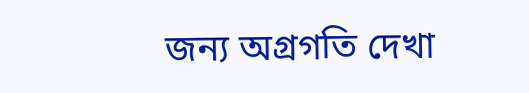জন্য অগ্রগতি দেখা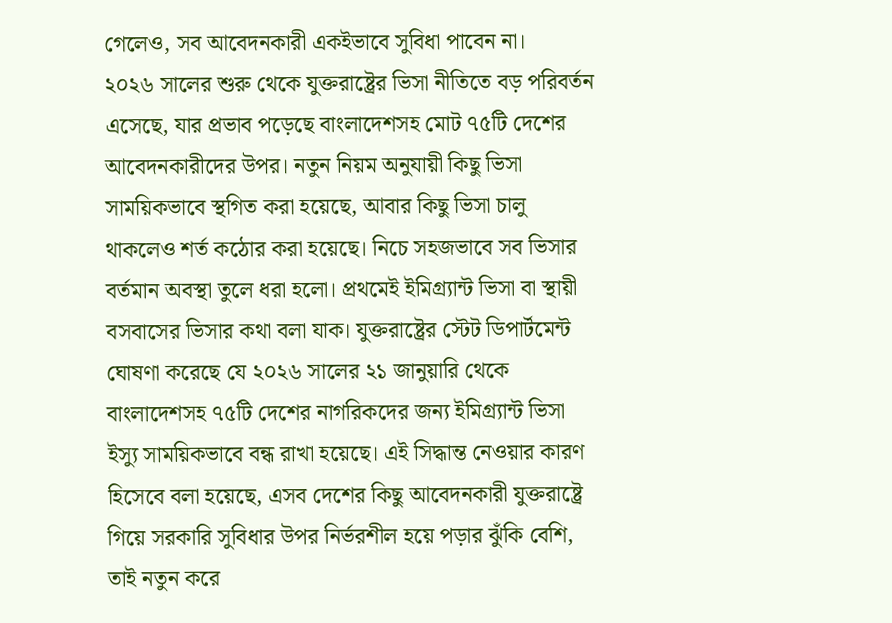গেলেও, সব আবেদনকারী একইভাবে সুবিধা পাবেন না।
২০২৬ সালের শুরু থেকে যুক্তরাষ্ট্রের ভিসা নীতিতে বড় পরিবর্তন এসেছে, যার প্রভাব পড়েছে বাংলাদেশসহ মোট ৭৫টি দেশের আবেদনকারীদের উপর। নতুন নিয়ম অনুযায়ী কিছু ভিসা সাময়িকভাবে স্থগিত করা হয়েছে, আবার কিছু ভিসা চালু থাকলেও শর্ত কঠোর করা হয়েছে। নিচে সহজভাবে সব ভিসার বর্তমান অবস্থা তুলে ধরা হলো। প্রথমেই ইমিগ্র্যান্ট ভিসা বা স্থায়ী বসবাসের ভিসার কথা বলা যাক। যুক্তরাষ্ট্রের স্টেট ডিপার্টমেন্ট ঘোষণা করেছে যে ২০২৬ সালের ২১ জানুয়ারি থেকে বাংলাদেশসহ ৭৫টি দেশের নাগরিকদের জন্য ইমিগ্র্যান্ট ভিসা ইস্যু সাময়িকভাবে বন্ধ রাখা হয়েছে। এই সিদ্ধান্ত নেওয়ার কারণ হিসেবে বলা হয়েছে, এসব দেশের কিছু আবেদনকারী যুক্তরাষ্ট্রে গিয়ে সরকারি সুবিধার উপর নির্ভরশীল হয়ে পড়ার ঝুঁকি বেশি, তাই নতুন করে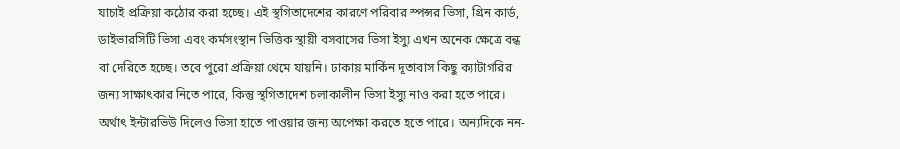যাচাই প্রক্রিয়া কঠোর করা হচ্ছে। এই স্থগিতাদেশের কারণে পরিবার স্পন্সর ভিসা, গ্রিন কার্ড, ডাইভারসিটি ভিসা এবং কর্মসংস্থান ভিত্তিক স্থায়ী বসবাসের ভিসা ইস্যু এখন অনেক ক্ষেত্রে বন্ধ বা দেরিতে হচ্ছে। তবে পুরো প্রক্রিয়া থেমে যায়নি। ঢাকায় মার্কিন দূতাবাস কিছু ক্যাটাগরির জন্য সাক্ষাৎকার নিতে পারে, কিন্তু স্থগিতাদেশ চলাকালীন ভিসা ইস্যু নাও করা হতে পারে। অর্থাৎ ইন্টারভিউ দিলেও ভিসা হাতে পাওয়ার জন্য অপেক্ষা করতে হতে পারে। অন্যদিকে নন-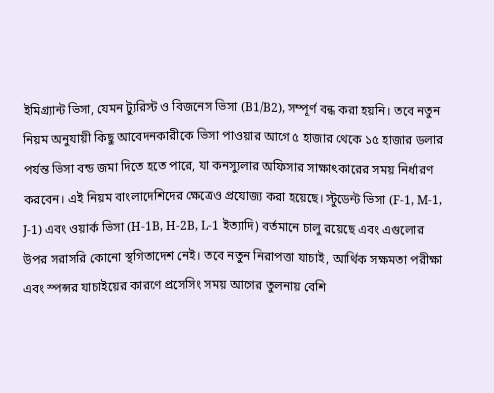ইমিগ্র্যান্ট ভিসা, যেমন ট্যুরিস্ট ও বিজনেস ভিসা (B1/B2), সম্পূর্ণ বন্ধ করা হয়নি। তবে নতুন নিয়ম অনুযায়ী কিছু আবেদনকারীকে ভিসা পাওয়ার আগে ৫ হাজার থেকে ১৫ হাজার ডলার পর্যন্ত ভিসা বন্ড জমা দিতে হতে পারে, যা কনস্যুলার অফিসার সাক্ষাৎকারের সময় নির্ধারণ করবেন। এই নিয়ম বাংলাদেশিদের ক্ষেত্রেও প্রযোজ্য করা হয়েছে। স্টুডেন্ট ভিসা (F-1, M-1, J-1) এবং ওয়ার্ক ভিসা (H-1B, H-2B, L-1 ইত্যাদি) বর্তমানে চালু রয়েছে এবং এগুলোর উপর সরাসরি কোনো স্থগিতাদেশ নেই। তবে নতুন নিরাপত্তা যাচাই, আর্থিক সক্ষমতা পরীক্ষা এবং স্পন্সর যাচাইয়ের কারণে প্রসেসিং সময় আগের তুলনায় বেশি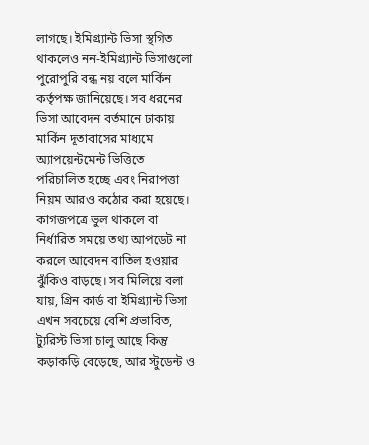লাগছে। ইমিগ্র্যান্ট ভিসা স্থগিত থাকলেও নন-ইমিগ্র্যান্ট ভিসাগুলো পুরোপুরি বন্ধ নয় বলে মার্কিন কর্তৃপক্ষ জানিয়েছে। সব ধরনের ভিসা আবেদন বর্তমানে ঢাকায় মার্কিন দূতাবাসের মাধ্যমে অ্যাপয়েন্টমেন্ট ভিত্তিতে পরিচালিত হচ্ছে এবং নিরাপত্তা নিয়ম আরও কঠোর করা হয়েছে। কাগজপত্রে ভুল থাকলে বা নির্ধারিত সময়ে তথ্য আপডেট না করলে আবেদন বাতিল হওয়ার ঝুঁকিও বাড়ছে। সব মিলিয়ে বলা যায়, গ্রিন কার্ড বা ইমিগ্র্যান্ট ভিসা এখন সবচেয়ে বেশি প্রভাবিত, ট্যুরিস্ট ভিসা চালু আছে কিন্তু কড়াকড়ি বেড়েছে, আর স্টুডেন্ট ও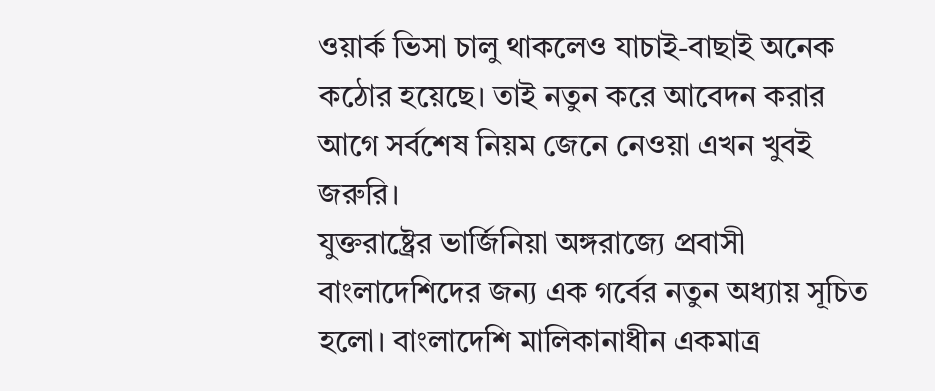ওয়ার্ক ভিসা চালু থাকলেও যাচাই-বাছাই অনেক কঠোর হয়েছে। তাই নতুন করে আবেদন করার আগে সর্বশেষ নিয়ম জেনে নেওয়া এখন খুবই জরুরি।
যুক্তরাষ্ট্রের ভার্জিনিয়া অঙ্গরাজ্যে প্রবাসী বাংলাদেশিদের জন্য এক গর্বের নতুন অধ্যায় সূচিত হলো। বাংলাদেশি মালিকানাধীন একমাত্র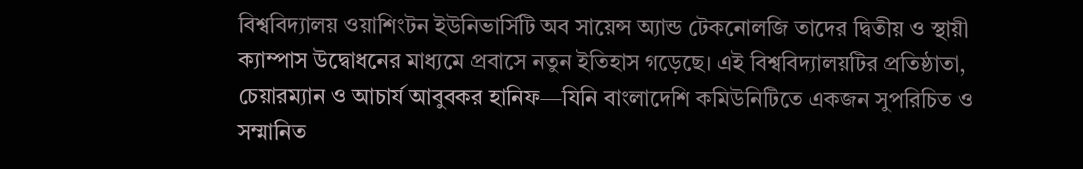বিশ্ববিদ্যালয় ওয়াশিংটন ইউনিভার্সিটি অব সায়েন্স অ্যান্ড টেকনোলজি তাদের দ্বিতীয় ও স্থায়ী ক্যাম্পাস উদ্বোধনের মাধ্যমে প্রবাসে নতুন ইতিহাস গড়েছে। এই বিশ্ববিদ্যালয়টির প্রতিষ্ঠাতা, চেয়ারম্যান ও আচার্য আবুবকর হানিফ—যিনি বাংলাদেশি কমিউনিটিতে একজন সুপরিচিত ও সম্মানিত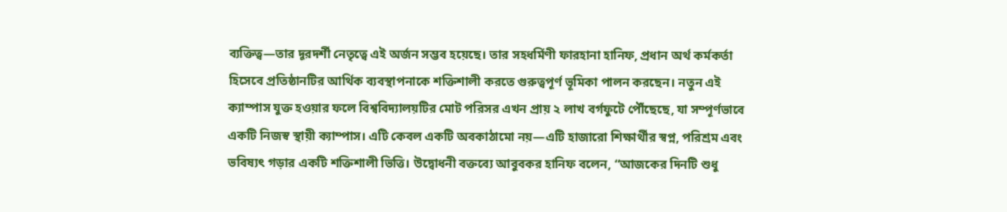ব্যক্তিত্ব—তার দূরদর্শী নেতৃত্বে এই অর্জন সম্ভব হয়েছে। তার সহধর্মিণী ফারহানা হানিফ, প্রধান অর্থ কর্মকর্তা হিসেবে প্রতিষ্ঠানটির আর্থিক ব্যবস্থাপনাকে শক্তিশালী করতে গুরুত্বপূর্ণ ভূমিকা পালন করছেন। নতুন এই ক্যাম্পাস যুক্ত হওয়ার ফলে বিশ্ববিদ্যালয়টির মোট পরিসর এখন প্রায় ২ লাখ বর্গফুটে পৌঁছেছে, যা সম্পূর্ণভাবে একটি নিজস্ব স্থায়ী ক্যাম্পাস। এটি কেবল একটি অবকাঠামো নয়—এটি হাজারো শিক্ষার্থীর স্বপ্ন, পরিশ্রম এবং ভবিষ্যৎ গড়ার একটি শক্তিশালী ভিত্তি। উদ্বোধনী বক্তব্যে আবুবকর হানিফ বলেন, “আজকের দিনটি শুধু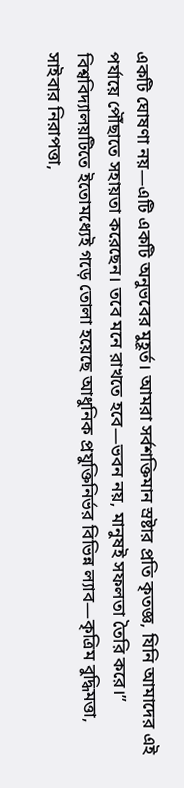একটি ঘোষণা নয়—এটি একটি অনুভবের মুহূর্ত। আমরা সর্বশক্তিমান স্রষ্টার প্রতি কৃতজ্ঞ, যিনি আমাদের এই পর্যায়ে পৌঁছাতে সহায়তা করেছেন। তবে মনে রাখতে হবে—ভবন নয়, মানুষই সফলতা তৈরি করে।” বিশ্ববিদ্যালয়টিতে ইতোমধ্যেই গড়ে তোলা হয়েছে আধুনিক প্রযুক্তিনির্ভর বিভিন্ন ল্যাব—কৃত্রিম বুদ্ধিমত্তা, সাইবার নিরাপত্তা,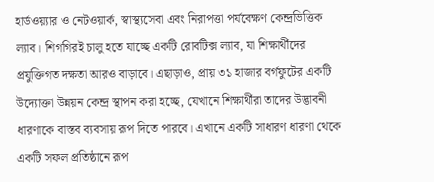হার্ডওয়্যার ও নেটওয়ার্ক, স্বাস্থ্যসেবা এবং নিরাপত্তা পর্যবেক্ষণ কেন্দ্রভিত্তিক ল্যাব। শিগগিরই চালু হতে যাচ্ছে একটি রোবটিক্স ল্যাব, যা শিক্ষার্থীদের প্রযুক্তিগত দক্ষতা আরও বাড়াবে। এছাড়াও, প্রায় ৩১ হাজার বর্গফুটের একটি উদ্যোক্তা উন্নয়ন কেন্দ্র স্থাপন করা হচ্ছে, যেখানে শিক্ষার্থীরা তাদের উদ্ভাবনী ধারণাকে বাস্তব ব্যবসায় রূপ দিতে পারবে। এখানে একটি সাধারণ ধারণা থেকে একটি সফল প্রতিষ্ঠানে রূপ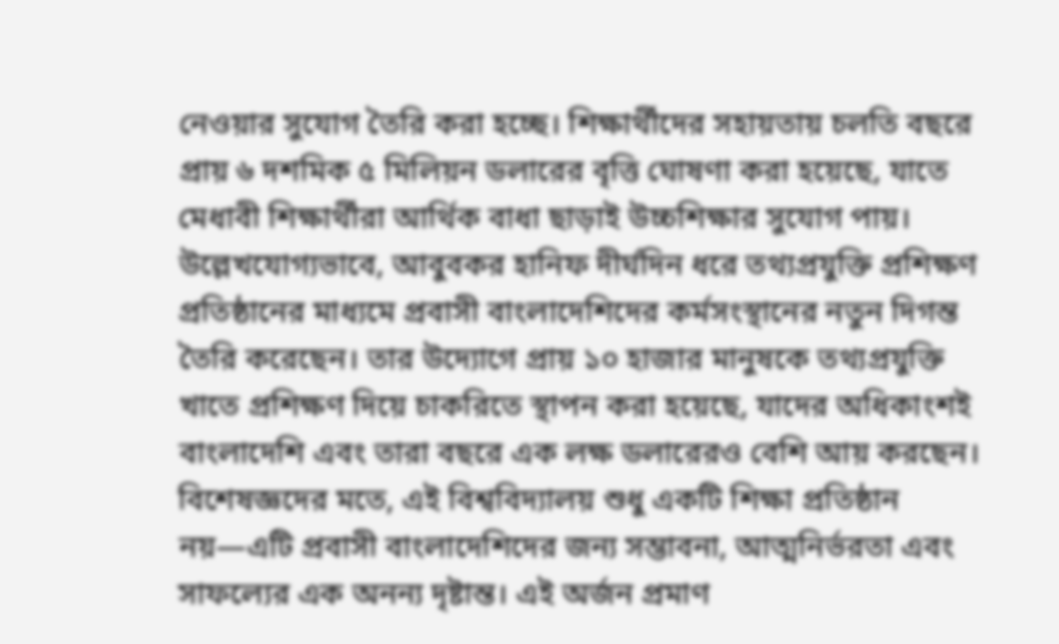নেওয়ার সুযোগ তৈরি করা হচ্ছে। শিক্ষার্থীদের সহায়তায় চলতি বছরে প্রায় ৬ দশমিক ৫ মিলিয়ন ডলারের বৃত্তি ঘোষণা করা হয়েছে, যাতে মেধাবী শিক্ষার্থীরা আর্থিক বাধা ছাড়াই উচ্চশিক্ষার সুযোগ পায়। উল্লেখযোগ্যভাবে, আবুবকর হানিফ দীর্ঘদিন ধরে তথ্যপ্রযুক্তি প্রশিক্ষণ প্রতিষ্ঠানের মাধ্যমে প্রবাসী বাংলাদেশিদের কর্মসংস্থানের নতুন দিগন্ত তৈরি করেছেন। তার উদ্যোগে প্রায় ১০ হাজার মানুষকে তথ্যপ্রযুক্তি খাতে প্রশিক্ষণ দিয়ে চাকরিতে স্থাপন করা হয়েছে, যাদের অধিকাংশই বাংলাদেশি এবং তারা বছরে এক লক্ষ ডলারেরও বেশি আয় করছেন। বিশেষজ্ঞদের মতে, এই বিশ্ববিদ্যালয় শুধু একটি শিক্ষা প্রতিষ্ঠান নয়—এটি প্রবাসী বাংলাদেশিদের জন্য সম্ভাবনা, আত্মনির্ভরতা এবং সাফল্যের এক অনন্য দৃষ্টান্ত। এই অর্জন প্রমাণ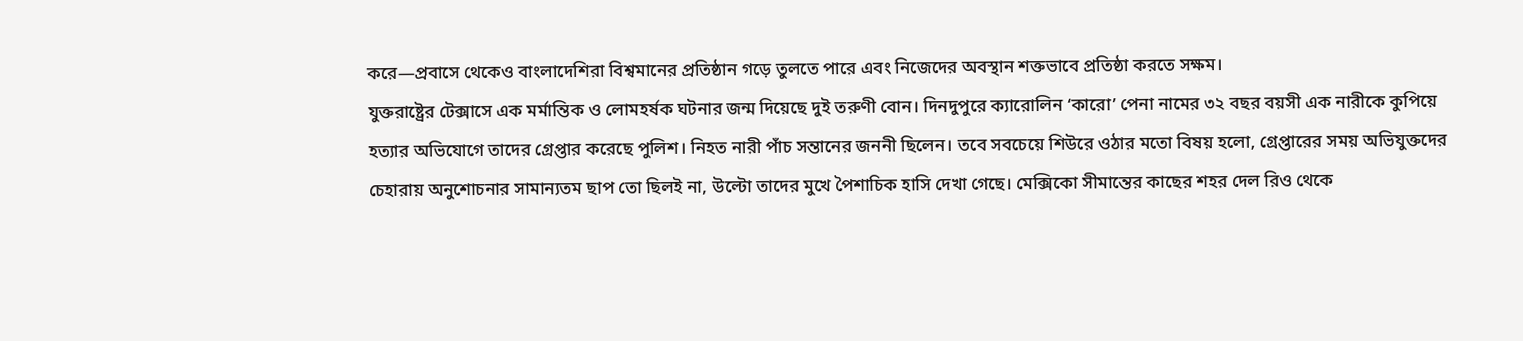করে—প্রবাসে থেকেও বাংলাদেশিরা বিশ্বমানের প্রতিষ্ঠান গড়ে তুলতে পারে এবং নিজেদের অবস্থান শক্তভাবে প্রতিষ্ঠা করতে সক্ষম।
যুক্তরাষ্ট্রের টেক্সাসে এক মর্মান্তিক ও লোমহর্ষক ঘটনার জন্ম দিয়েছে দুই তরুণী বোন। দিনদুপুরে ক্যারোলিন ‘কারো’ পেনা নামের ৩২ বছর বয়সী এক নারীকে কুপিয়ে হত্যার অভিযোগে তাদের গ্রেপ্তার করেছে পুলিশ। নিহত নারী পাঁচ সন্তানের জননী ছিলেন। তবে সবচেয়ে শিউরে ওঠার মতো বিষয় হলো, গ্রেপ্তারের সময় অভিযুক্তদের চেহারায় অনুশোচনার সামান্যতম ছাপ তো ছিলই না, উল্টো তাদের মুখে পৈশাচিক হাসি দেখা গেছে। মেক্সিকো সীমান্তের কাছের শহর দেল রিও থেকে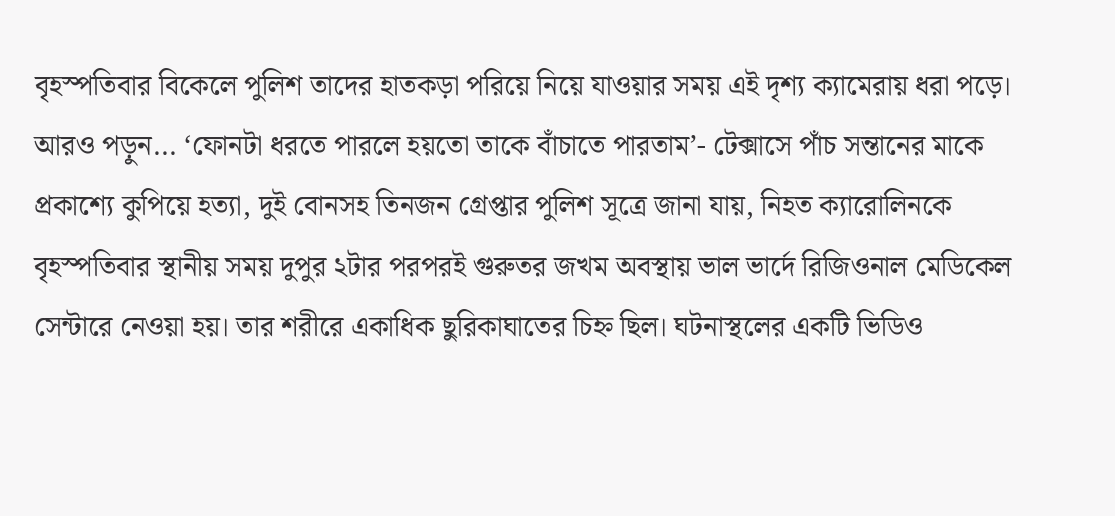বৃহস্পতিবার বিকেলে পুলিশ তাদের হাতকড়া পরিয়ে নিয়ে যাওয়ার সময় এই দৃশ্য ক্যামেরায় ধরা পড়ে। আরও পড়ুন... ‘ফোনটা ধরতে পারলে হয়তো তাকে বাঁচাতে পারতাম’- টেক্সাসে পাঁচ সন্তানের মাকে প্রকাশ্যে কুপিয়ে হত্যা, দুই বোনসহ তিনজন গ্রেপ্তার পুলিশ সূত্রে জানা যায়, নিহত ক্যারোলিনকে বৃহস্পতিবার স্থানীয় সময় দুপুর ২টার পরপরই গুরুতর জখম অবস্থায় ভাল ভার্দে রিজিওনাল মেডিকেল সেন্টারে নেওয়া হয়। তার শরীরে একাধিক ছুরিকাঘাতের চিহ্ন ছিল। ঘটনাস্থলের একটি ভিডিও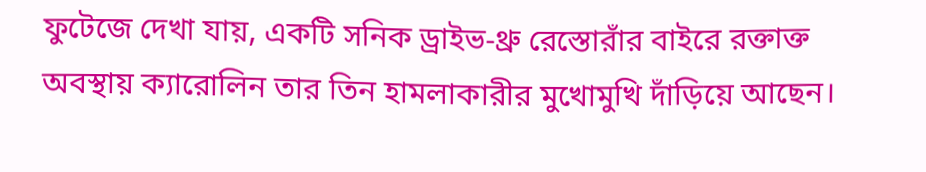ফুটেজে দেখা যায়, একটি সনিক ড্রাইভ-থ্রু রেস্তোরাঁর বাইরে রক্তাক্ত অবস্থায় ক্যারোলিন তার তিন হামলাকারীর মুখোমুখি দাঁড়িয়ে আছেন।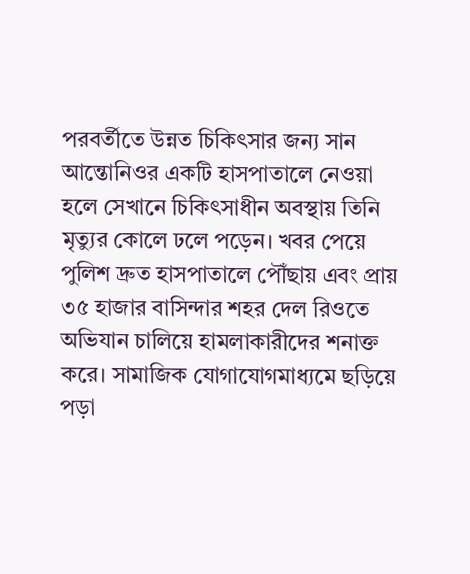পরবর্তীতে উন্নত চিকিৎসার জন্য সান আন্তোনিওর একটি হাসপাতালে নেওয়া হলে সেখানে চিকিৎসাধীন অবস্থায় তিনি মৃত্যুর কোলে ঢলে পড়েন। খবর পেয়ে পুলিশ দ্রুত হাসপাতালে পৌঁছায় এবং প্রায় ৩৫ হাজার বাসিন্দার শহর দেল রিওতে অভিযান চালিয়ে হামলাকারীদের শনাক্ত করে। সামাজিক যোগাযোগমাধ্যমে ছড়িয়ে পড়া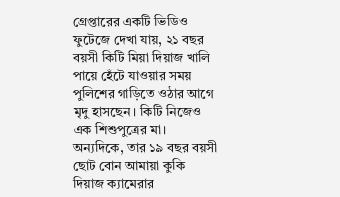গ্রেপ্তারের একটি ভিডিও ফুটেজে দেখা যায়, ২১ বছর বয়সী কিটি মিয়া দিয়াজ খালি পায়ে হেঁটে যাওয়ার সময় পুলিশের গাড়িতে ওঠার আগে মৃদু হাসছেন। কিটি নিজেও এক শিশুপুত্রের মা। অন্যদিকে, তার ১৯ বছর বয়সী ছোট বোন আমায়া কুকি দিয়াজ ক্যামেরার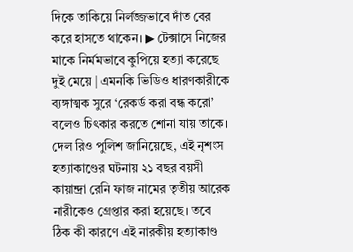দিকে তাকিয়ে নির্লজ্জভাবে দাঁত বের করে হাসতে থাকেন। ▶ টেক্সাসে নিজের মাকে নির্মমভাবে কুপিয়ে হত্যা করেছে দুই মেয়ে | এমনকি ভিডিও ধারণকারীকে ব্যঙ্গাত্মক সুরে ‘রেকর্ড করা বন্ধ করো’ বলেও চিৎকার করতে শোনা যায় তাকে। দেল রিও পুলিশ জানিয়েছে, এই নৃশংস হত্যাকাণ্ডের ঘটনায় ২১ বছর বয়সী কায়ান্দ্রা রেনি ফাজ নামের তৃতীয় আরেক নারীকেও গ্রেপ্তার করা হয়েছে। তবে ঠিক কী কারণে এই নারকীয় হত্যাকাণ্ড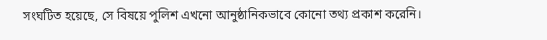সংঘটিত হয়েছে, সে বিষয়ে পুলিশ এখনো আনুষ্ঠানিকভাবে কোনো তথ্য প্রকাশ করেনি।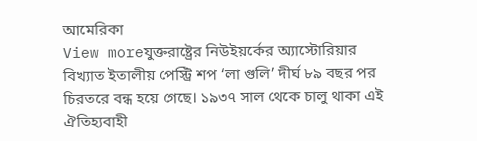আমেরিকা
View moreযুক্তরাষ্ট্রের নিউইয়র্কের অ্যাস্টোরিয়ার বিখ্যাত ইতালীয় পেস্ট্রি শপ ‘লা গুলি’ দীর্ঘ ৮৯ বছর পর চিরতরে বন্ধ হয়ে গেছে। ১৯৩৭ সাল থেকে চালু থাকা এই ঐতিহ্যবাহী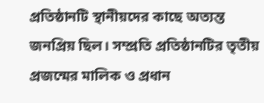প্রতিষ্ঠানটি স্থানীয়দের কাছে অত্যন্ত জনপ্রিয় ছিল। সম্প্রতি প্রতিষ্ঠানটির তৃতীয় প্রজন্মের মালিক ও প্রধান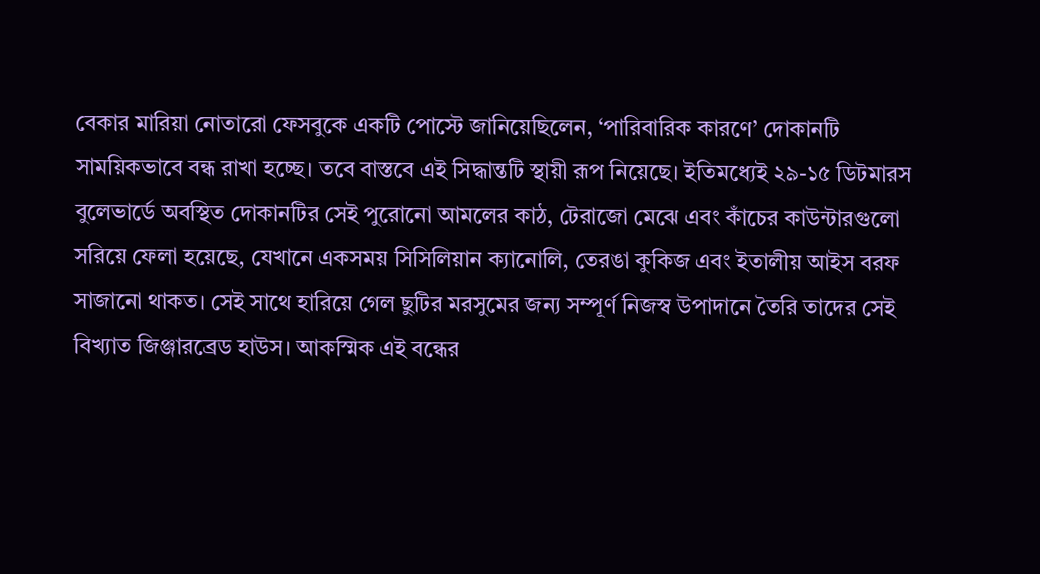বেকার মারিয়া নোতারো ফেসবুকে একটি পোস্টে জানিয়েছিলেন, ‘পারিবারিক কারণে’ দোকানটি সাময়িকভাবে বন্ধ রাখা হচ্ছে। তবে বাস্তবে এই সিদ্ধান্তটি স্থায়ী রূপ নিয়েছে। ইতিমধ্যেই ২৯-১৫ ডিটমারস বুলেভার্ডে অবস্থিত দোকানটির সেই পুরোনো আমলের কাঠ, টেরাজো মেঝে এবং কাঁচের কাউন্টারগুলো সরিয়ে ফেলা হয়েছে, যেখানে একসময় সিসিলিয়ান ক্যানোলি, তেরঙা কুকিজ এবং ইতালীয় আইস বরফ সাজানো থাকত। সেই সাথে হারিয়ে গেল ছুটির মরসুমের জন্য সম্পূর্ণ নিজস্ব উপাদানে তৈরি তাদের সেই বিখ্যাত জিঞ্জারব্রেড হাউস। আকস্মিক এই বন্ধের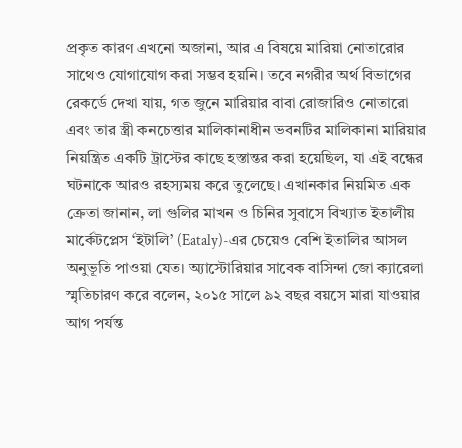প্রকৃত কারণ এখনো অজানা, আর এ বিষয়ে মারিয়া নোতারোর সাথেও যোগাযোগ করা সম্ভব হয়নি। তবে নগরীর অর্থ বিভাগের রেকর্ডে দেখা যায়, গত জুনে মারিয়ার বাবা রোজারিও নোতারো এবং তার স্ত্রী কনচেত্তার মালিকানাধীন ভবনটির মালিকানা মারিয়ার নিয়ন্ত্রিত একটি ট্রাস্টের কাছে হস্তান্তর করা হয়েছিল, যা এই বন্ধের ঘটনাকে আরও রহস্যময় করে তুলেছে। এখানকার নিয়মিত এক ক্রেতা জানান, লা গুলির মাখন ও চিনির সুবাসে বিখ্যাত ইতালীয় মার্কেটপ্লেস ‘ইটালি’ (Eataly)-এর চেয়েও বেশি ইতালির আসল অনুভূতি পাওয়া যেত। অ্যাস্টোরিয়ার সাবেক বাসিন্দা জো ক্যারেলা স্মৃতিচারণ করে বলেন, ২০১৫ সালে ৯২ বছর বয়সে মারা যাওয়ার আগ পর্যন্ত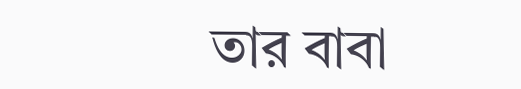তার বাবা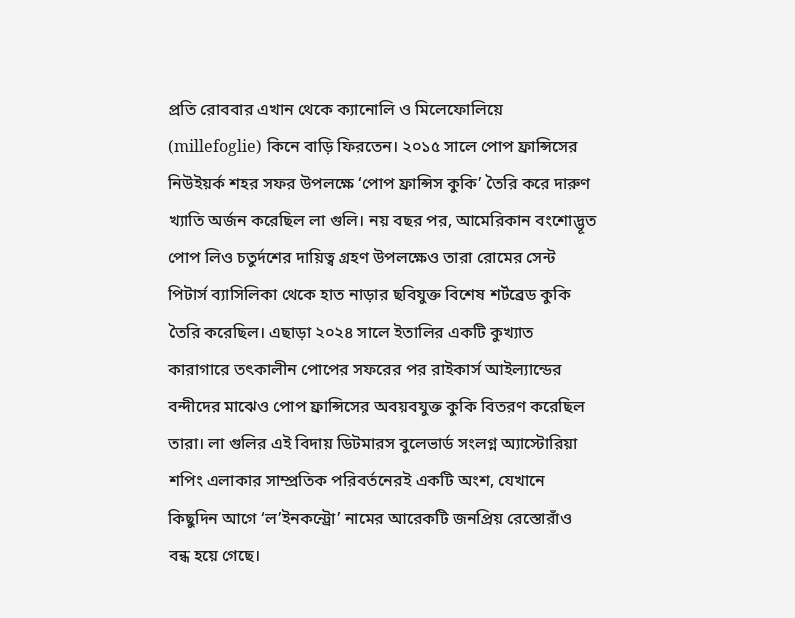প্রতি রোববার এখান থেকে ক্যানোলি ও মিলেফোলিয়ে (millefoglie) কিনে বাড়ি ফিরতেন। ২০১৫ সালে পোপ ফ্রান্সিসের নিউইয়র্ক শহর সফর উপলক্ষে ‘পোপ ফ্রান্সিস কুকি’ তৈরি করে দারুণ খ্যাতি অর্জন করেছিল লা গুলি। নয় বছর পর, আমেরিকান বংশোদ্ভূত পোপ লিও চতুর্দশের দায়িত্ব গ্রহণ উপলক্ষেও তারা রোমের সেন্ট পিটার্স ব্যাসিলিকা থেকে হাত নাড়ার ছবিযুক্ত বিশেষ শর্টব্রেড কুকি তৈরি করেছিল। এছাড়া ২০২৪ সালে ইতালির একটি কুখ্যাত কারাগারে তৎকালীন পোপের সফরের পর রাইকার্স আইল্যান্ডের বন্দীদের মাঝেও পোপ ফ্রান্সিসের অবয়বযুক্ত কুকি বিতরণ করেছিল তারা। লা গুলির এই বিদায় ডিটমারস বুলেভার্ড সংলগ্ন অ্যাস্টোরিয়া শপিং এলাকার সাম্প্রতিক পরিবর্তনেরই একটি অংশ, যেখানে কিছুদিন আগে ‘ল’ইনকন্ট্রো’ নামের আরেকটি জনপ্রিয় রেস্তোরাঁও বন্ধ হয়ে গেছে।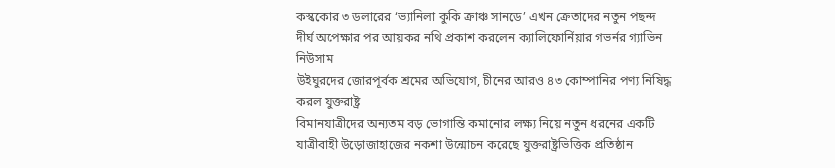কস্ককোর ৩ ডলারের ‘ভ্যানিলা কুকি ক্রাঞ্চ সানডে’ এখন ক্রেতাদের নতুন পছন্দ
দীর্ঘ অপেক্ষার পর আয়কর নথি প্রকাশ করলেন ক্যালিফোর্নিয়ার গভর্নর গ্যাভিন নিউসাম
উইঘুরদের জোরপূর্বক শ্রমের অভিযোগ, চীনের আরও ৪৩ কোম্পানির পণ্য নিষিদ্ধ করল যুক্তরাষ্ট্র
বিমানযাত্রীদের অন্যতম বড় ভোগান্তি কমানোর লক্ষ্য নিয়ে নতুন ধরনের একটি যাত্রীবাহী উড়োজাহাজের নকশা উন্মোচন করেছে যুক্তরাষ্ট্রভিত্তিক প্রতিষ্ঠান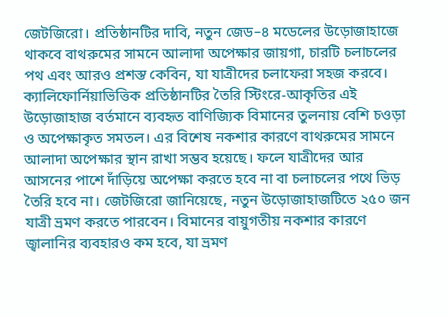জেটজিরো। প্রতিষ্ঠানটির দাবি, নতুন জেড–৪ মডেলের উড়োজাহাজে থাকবে বাথরুমের সামনে আলাদা অপেক্ষার জায়গা, চারটি চলাচলের পথ এবং আরও প্রশস্ত কেবিন, যা যাত্রীদের চলাফেরা সহজ করবে। ক্যালিফোর্নিয়াভিত্তিক প্রতিষ্ঠানটির তৈরি স্টিংরে-আকৃতির এই উড়োজাহাজ বর্তমানে ব্যবহৃত বাণিজ্যিক বিমানের তুলনায় বেশি চওড়া ও অপেক্ষাকৃত সমতল। এর বিশেষ নকশার কারণে বাথরুমের সামনে আলাদা অপেক্ষার স্থান রাখা সম্ভব হয়েছে। ফলে যাত্রীদের আর আসনের পাশে দাঁড়িয়ে অপেক্ষা করতে হবে না বা চলাচলের পথে ভিড় তৈরি হবে না। জেটজিরো জানিয়েছে, নতুন উড়োজাহাজটিতে ২৫০ জন যাত্রী ভ্রমণ করতে পারবেন। বিমানের বায়ুগতীয় নকশার কারণে জ্বালানির ব্যবহারও কম হবে, যা ভ্রমণ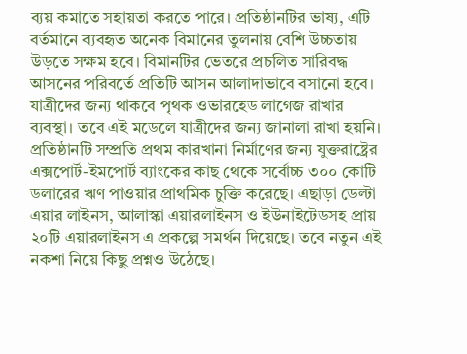ব্যয় কমাতে সহায়তা করতে পারে। প্রতিষ্ঠানটির ভাষ্য, এটি বর্তমানে ব্যবহৃত অনেক বিমানের তুলনায় বেশি উচ্চতায় উড়তে সক্ষম হবে। বিমানটির ভেতরে প্রচলিত সারিবদ্ধ আসনের পরিবর্তে প্রতিটি আসন আলাদাভাবে বসানো হবে। যাত্রীদের জন্য থাকবে পৃথক ওভারহেড লাগেজ রাখার ব্যবস্থা। তবে এই মডেলে যাত্রীদের জন্য জানালা রাখা হয়নি। প্রতিষ্ঠানটি সম্প্রতি প্রথম কারখানা নির্মাণের জন্য যুক্তরাষ্ট্রের এক্সপোর্ট-ইমপোর্ট ব্যাংকের কাছ থেকে সর্বোচ্চ ৩০০ কোটি ডলারের ঋণ পাওয়ার প্রাথমিক চুক্তি করেছে। এছাড়া ডেল্টা এয়ার লাইনস, আলাস্কা এয়ারলাইনস ও ইউনাইটেডসহ প্রায় ২০টি এয়ারলাইনস এ প্রকল্পে সমর্থন দিয়েছে। তবে নতুন এই নকশা নিয়ে কিছু প্রশ্নও উঠেছে।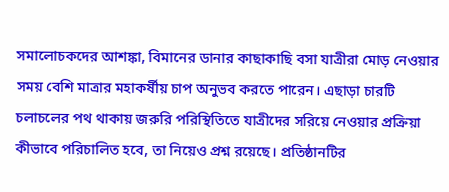সমালোচকদের আশঙ্কা, বিমানের ডানার কাছাকাছি বসা যাত্রীরা মোড় নেওয়ার সময় বেশি মাত্রার মহাকর্ষীয় চাপ অনুভব করতে পারেন। এছাড়া চারটি চলাচলের পথ থাকায় জরুরি পরিস্থিতিতে যাত্রীদের সরিয়ে নেওয়ার প্রক্রিয়া কীভাবে পরিচালিত হবে, তা নিয়েও প্রশ্ন রয়েছে। প্রতিষ্ঠানটির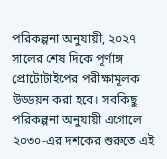পরিকল্পনা অনুযায়ী, ২০২৭ সালের শেষ দিকে পূর্ণাঙ্গ প্রোটোটাইপের পরীক্ষামূলক উড্ডয়ন করা হবে। সবকিছু পরিকল্পনা অনুযায়ী এগোলে ২০৩০-এর দশকের শুরুতে এই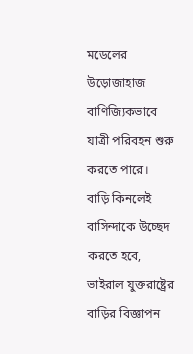মডেলের উড়োজাহাজ বাণিজ্যিকভাবে যাত্রী পরিবহন শুরু করতে পারে।
বাড়ি কিনলেই বাসিন্দাকে উচ্ছেদ করতে হবে, ভাইরাল যুক্তরাষ্ট্রের বাড়ির বিজ্ঞাপন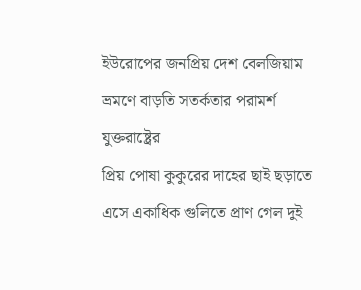ইউরোপের জনপ্রিয় দেশ বেলজিয়াম ভ্রমণে বাড়তি সতর্কতার পরামর্শ যুক্তরাষ্ট্রের
প্রিয় পোষা কুকুরের দাহের ছাই ছড়াতে এসে একাধিক গুলিতে প্রাণ গেল দুই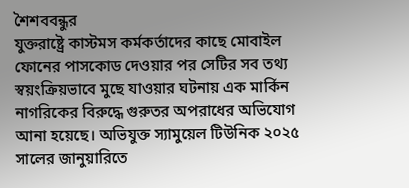শৈশববন্ধুর
যুক্তরাষ্ট্রে কাস্টমস কর্মকর্তাদের কাছে মোবাইল ফোনের পাসকোড দেওয়ার পর সেটির সব তথ্য স্বয়ংক্রিয়ভাবে মুছে যাওয়ার ঘটনায় এক মার্কিন নাগরিকের বিরুদ্ধে গুরুতর অপরাধের অভিযোগ আনা হয়েছে। অভিযুক্ত স্যামুয়েল টিউনিক ২০২৫ সালের জানুয়ারিতে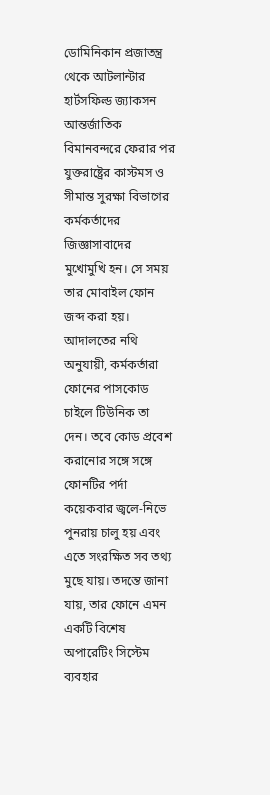ডোমিনিকান প্রজাতন্ত্র থেকে আটলান্টার হার্টসফিল্ড জ্যাকসন আন্তর্জাতিক বিমানবন্দরে ফেরার পর যুক্তরাষ্ট্রের কাস্টমস ও সীমান্ত সুরক্ষা বিভাগের কর্মকর্তাদের জিজ্ঞাসাবাদের মুখোমুখি হন। সে সময় তার মোবাইল ফোন জব্দ করা হয়। আদালতের নথি অনুযায়ী, কর্মকর্তারা ফোনের পাসকোড চাইলে টিউনিক তা দেন। তবে কোড প্রবেশ করানোর সঙ্গে সঙ্গে ফোনটির পর্দা কয়েকবার জ্বলে-নিভে পুনরায় চালু হয় এবং এতে সংরক্ষিত সব তথ্য মুছে যায়। তদন্তে জানা যায়, তার ফোনে এমন একটি বিশেষ অপারেটিং সিস্টেম ব্যবহার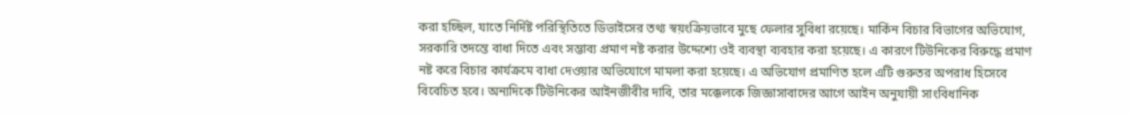করা হচ্ছিল, যাতে নির্দিষ্ট পরিস্থিতিতে ডিভাইসের তথ্য স্বয়ংক্রিয়ভাবে মুছে ফেলার সুবিধা রয়েছে। মার্কিন বিচার বিভাগের অভিযোগ, সরকারি তদন্তে বাধা দিতে এবং সম্ভাব্য প্রমাণ নষ্ট করার উদ্দেশ্যে ওই ব্যবস্থা ব্যবহার করা হয়েছে। এ কারণে টিউনিকের বিরুদ্ধে প্রমাণ নষ্ট করে বিচার কার্যক্রমে বাধা দেওয়ার অভিযোগে মামলা করা হয়েছে। এ অভিযোগ প্রমাণিত হলে এটি গুরুতর অপরাধ হিসেবে বিবেচিত হবে। অন্যদিকে টিউনিকের আইনজীবীর দাবি, তার মক্কেলকে জিজ্ঞাসাবাদের আগে আইন অনুযায়ী সাংবিধানিক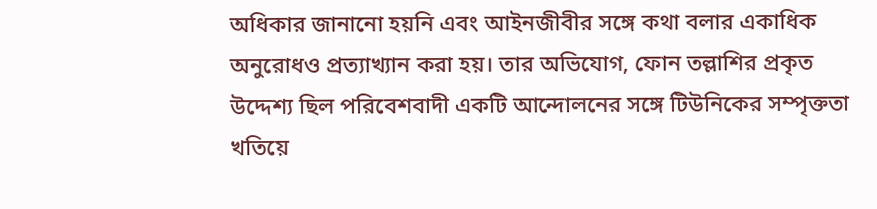অধিকার জানানো হয়নি এবং আইনজীবীর সঙ্গে কথা বলার একাধিক অনুরোধও প্রত্যাখ্যান করা হয়। তার অভিযোগ, ফোন তল্লাশির প্রকৃত উদ্দেশ্য ছিল পরিবেশবাদী একটি আন্দোলনের সঙ্গে টিউনিকের সম্পৃক্ততা খতিয়ে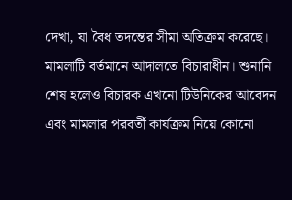দেখা, যা বৈধ তদন্তের সীমা অতিক্রম করেছে। মামলাটি বর্তমানে আদালতে বিচারাধীন। শুনানি শেষ হলেও বিচারক এখনো টিউনিকের আবেদন এবং মামলার পরবর্তী কার্যক্রম নিয়ে কোনো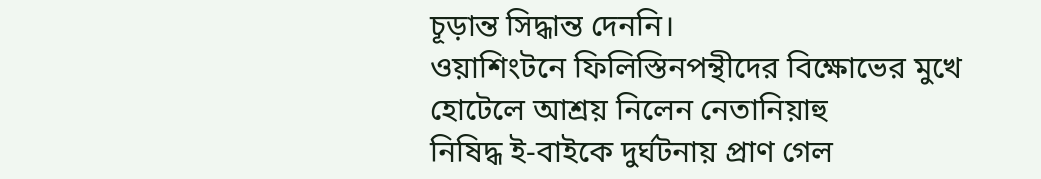চূড়ান্ত সিদ্ধান্ত দেননি।
ওয়াশিংটনে ফিলিস্তিনপন্থীদের বিক্ষোভের মুখে হোটেলে আশ্রয় নিলেন নেতানিয়াহু
নিষিদ্ধ ই-বাইকে দুর্ঘটনায় প্রাণ গেল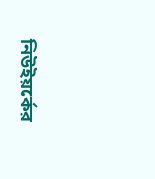নিউইয়র্কের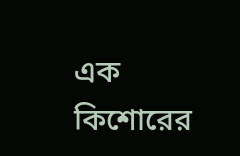এক কিশোরের